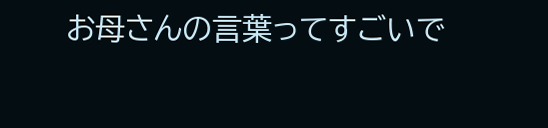お母さんの言葉ってすごいで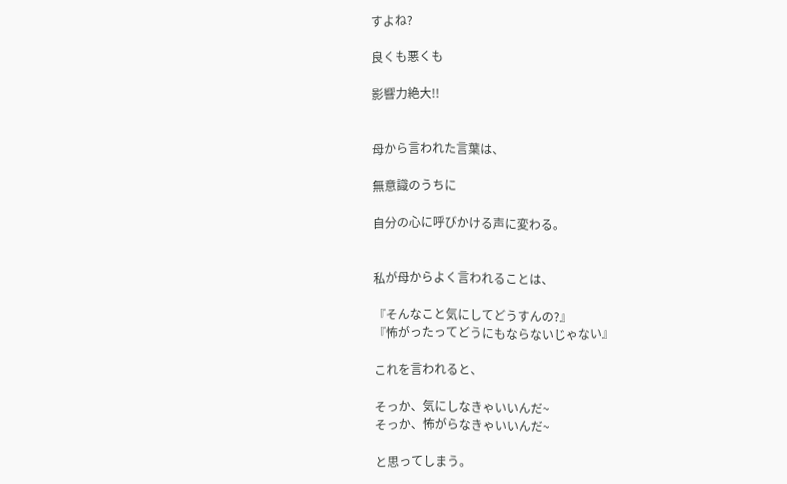すよね?

良くも悪くも

影響力絶大!!


母から言われた言葉は、

無意識のうちに

自分の心に呼びかける声に変わる。


私が母からよく言われることは、

『そんなこと気にしてどうすんの?』
『怖がったってどうにもならないじゃない』

これを言われると、

そっか、気にしなきゃいいんだ~
そっか、怖がらなきゃいいんだ~

と思ってしまう。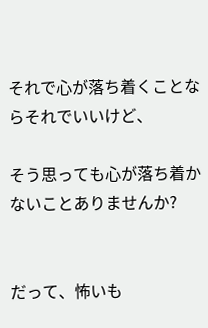それで心が落ち着くことならそれでいいけど、

そう思っても心が落ち着かないことありませんか?


だって、怖いも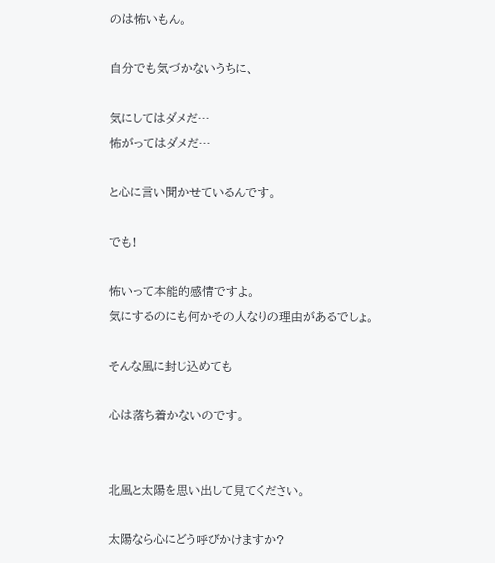のは怖いもん。

自分でも気づかないうちに、

気にしてはダメだ…
怖がってはダメだ…

と心に言い聞かせているんです。

でも!

怖いって本能的感情ですよ。
気にするのにも何かその人なりの理由があるでしょ。

そんな風に封じ込めても

心は落ち着かないのです。


北風と太陽を思い出して見てください。

太陽なら心にどう呼びかけますか?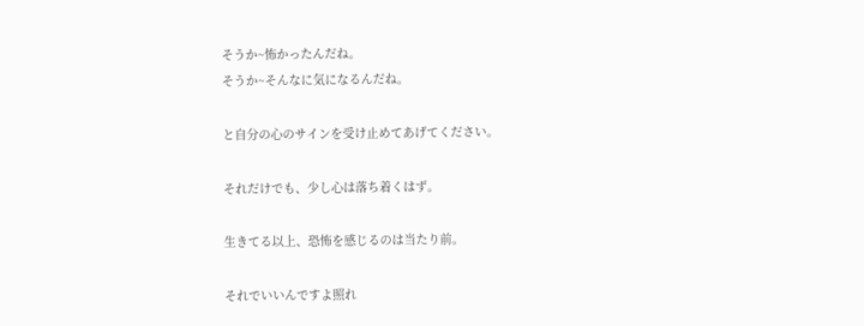そうか~怖かったんだね。
そうか~そんなに気になるんだね。

と自分の心のサインを受け止めてあげてください。

それだけでも、少し心は落ち着くはず。

生きてる以上、恐怖を感じるのは当たり前。

それでいいんですよ照れ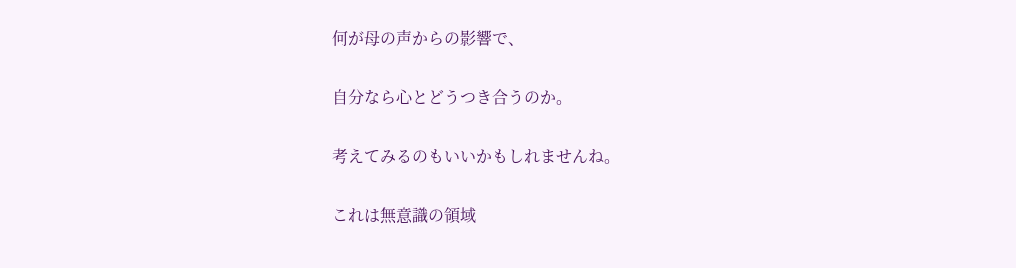何が母の声からの影響で、

自分なら心とどうつき合うのか。

考えてみるのもいいかもしれませんね。

これは無意識の領域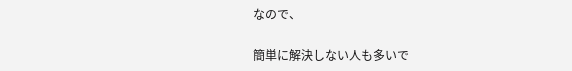なので、

簡単に解決しない人も多いで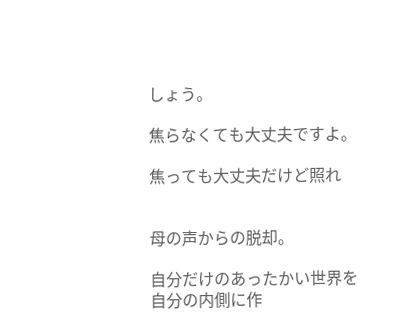しょう。

焦らなくても大丈夫ですよ。

焦っても大丈夫だけど照れ


母の声からの脱却。

自分だけのあったかい世界を自分の内側に作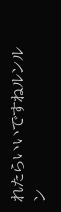れたらいいですねルンルン